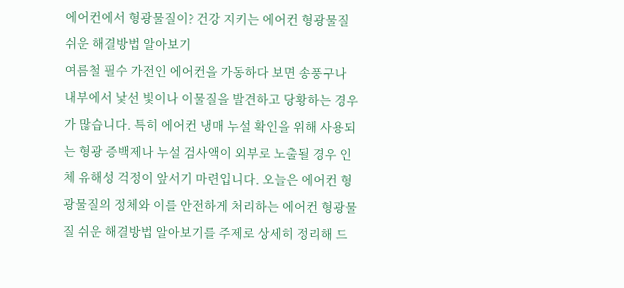에어컨에서 형광물질이? 건강 지키는 에어컨 형광물질 쉬운 해결방법 알아보기
여름철 필수 가전인 에어컨을 가동하다 보면 송풍구나 내부에서 낯선 빛이나 이물질을 발견하고 당황하는 경우가 많습니다. 특히 에어컨 냉매 누설 확인을 위해 사용되는 형광 증백제나 누설 검사액이 외부로 노출될 경우 인체 유해성 걱정이 앞서기 마련입니다. 오늘은 에어컨 형광물질의 정체와 이를 안전하게 처리하는 에어컨 형광물질 쉬운 해결방법 알아보기를 주제로 상세히 정리해 드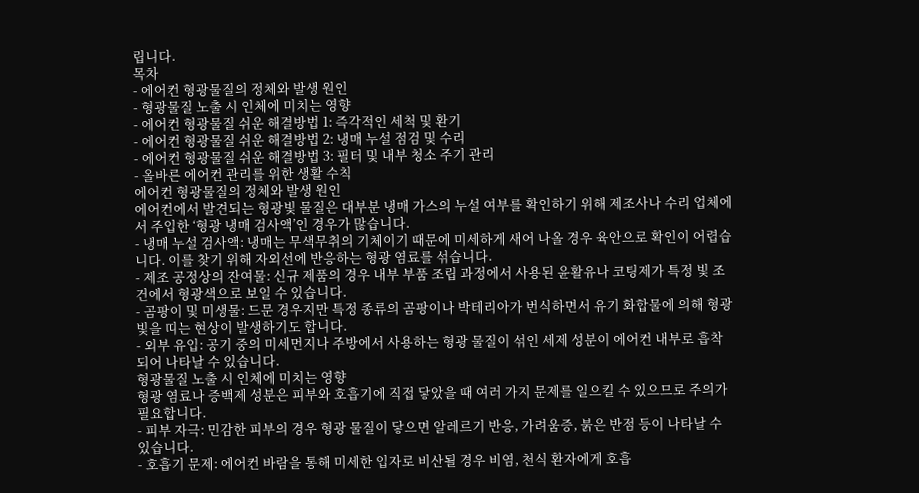립니다.
목차
- 에어컨 형광물질의 정체와 발생 원인
- 형광물질 노출 시 인체에 미치는 영향
- 에어컨 형광물질 쉬운 해결방법 1: 즉각적인 세척 및 환기
- 에어컨 형광물질 쉬운 해결방법 2: 냉매 누설 점검 및 수리
- 에어컨 형광물질 쉬운 해결방법 3: 필터 및 내부 청소 주기 관리
- 올바른 에어컨 관리를 위한 생활 수칙
에어컨 형광물질의 정체와 발생 원인
에어컨에서 발견되는 형광빛 물질은 대부분 냉매 가스의 누설 여부를 확인하기 위해 제조사나 수리 업체에서 주입한 ‘형광 냉매 검사액’인 경우가 많습니다.
- 냉매 누설 검사액: 냉매는 무색무취의 기체이기 때문에 미세하게 새어 나올 경우 육안으로 확인이 어렵습니다. 이를 찾기 위해 자외선에 반응하는 형광 염료를 섞습니다.
- 제조 공정상의 잔여물: 신규 제품의 경우 내부 부품 조립 과정에서 사용된 윤활유나 코팅제가 특정 빛 조건에서 형광색으로 보일 수 있습니다.
- 곰팡이 및 미생물: 드문 경우지만 특정 종류의 곰팡이나 박테리아가 번식하면서 유기 화합물에 의해 형광 빛을 띠는 현상이 발생하기도 합니다.
- 외부 유입: 공기 중의 미세먼지나 주방에서 사용하는 형광 물질이 섞인 세제 성분이 에어컨 내부로 흡착되어 나타날 수 있습니다.
형광물질 노출 시 인체에 미치는 영향
형광 염료나 증백제 성분은 피부와 호흡기에 직접 닿았을 때 여러 가지 문제를 일으킬 수 있으므로 주의가 필요합니다.
- 피부 자극: 민감한 피부의 경우 형광 물질이 닿으면 알레르기 반응, 가려움증, 붉은 반점 등이 나타날 수 있습니다.
- 호흡기 문제: 에어컨 바람을 통해 미세한 입자로 비산될 경우 비염, 천식 환자에게 호흡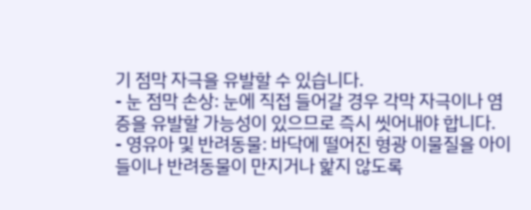기 점막 자극을 유발할 수 있습니다.
- 눈 점막 손상: 눈에 직접 들어갈 경우 각막 자극이나 염증을 유발할 가능성이 있으므로 즉시 씻어내야 합니다.
- 영유아 및 반려동물: 바닥에 떨어진 형광 이물질을 아이들이나 반려동물이 만지거나 핥지 않도록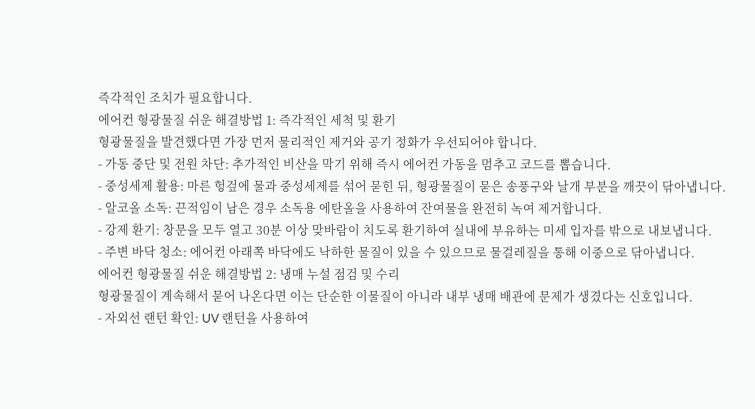즉각적인 조치가 필요합니다.
에어컨 형광물질 쉬운 해결방법 1: 즉각적인 세척 및 환기
형광물질을 발견했다면 가장 먼저 물리적인 제거와 공기 정화가 우선되어야 합니다.
- 가동 중단 및 전원 차단: 추가적인 비산을 막기 위해 즉시 에어컨 가동을 멈추고 코드를 뽑습니다.
- 중성세제 활용: 마른 헝겊에 물과 중성세제를 섞어 묻힌 뒤, 형광물질이 묻은 송풍구와 날개 부분을 깨끗이 닦아냅니다.
- 알코올 소독: 끈적임이 남은 경우 소독용 에탄올을 사용하여 잔여물을 완전히 녹여 제거합니다.
- 강제 환기: 창문을 모두 열고 30분 이상 맞바람이 치도록 환기하여 실내에 부유하는 미세 입자를 밖으로 내보냅니다.
- 주변 바닥 청소: 에어컨 아래쪽 바닥에도 낙하한 물질이 있을 수 있으므로 물걸레질을 통해 이중으로 닦아냅니다.
에어컨 형광물질 쉬운 해결방법 2: 냉매 누설 점검 및 수리
형광물질이 계속해서 묻어 나온다면 이는 단순한 이물질이 아니라 내부 냉매 배관에 문제가 생겼다는 신호입니다.
- 자외선 랜턴 확인: UV 랜턴을 사용하여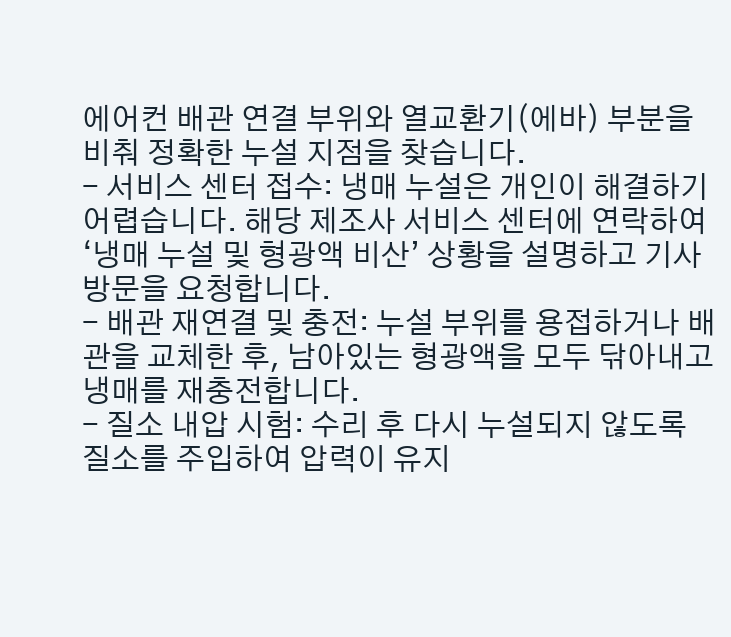에어컨 배관 연결 부위와 열교환기(에바) 부분을 비춰 정확한 누설 지점을 찾습니다.
- 서비스 센터 접수: 냉매 누설은 개인이 해결하기 어렵습니다. 해당 제조사 서비스 센터에 연락하여 ‘냉매 누설 및 형광액 비산’ 상황을 설명하고 기사 방문을 요청합니다.
- 배관 재연결 및 충전: 누설 부위를 용접하거나 배관을 교체한 후, 남아있는 형광액을 모두 닦아내고 냉매를 재충전합니다.
- 질소 내압 시험: 수리 후 다시 누설되지 않도록 질소를 주입하여 압력이 유지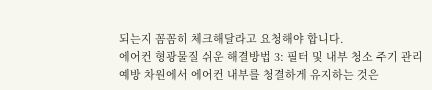되는지 꼼꼼히 체크해달라고 요청해야 합니다.
에어컨 형광물질 쉬운 해결방법 3: 필터 및 내부 청소 주기 관리
예방 차원에서 에어컨 내부를 청결하게 유지하는 것은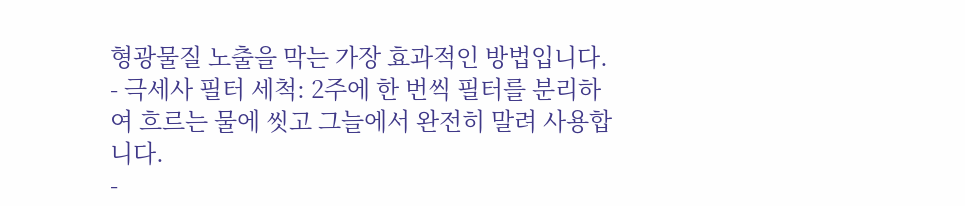형광물질 노출을 막는 가장 효과적인 방법입니다.
- 극세사 필터 세척: 2주에 한 번씩 필터를 분리하여 흐르는 물에 씻고 그늘에서 완전히 말려 사용합니다.
-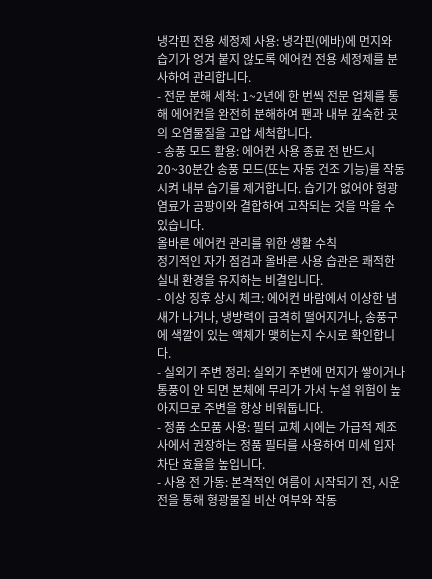냉각핀 전용 세정제 사용: 냉각핀(에바)에 먼지와 습기가 엉겨 붙지 않도록 에어컨 전용 세정제를 분사하여 관리합니다.
- 전문 분해 세척: 1~2년에 한 번씩 전문 업체를 통해 에어컨을 완전히 분해하여 팬과 내부 깊숙한 곳의 오염물질을 고압 세척합니다.
- 송풍 모드 활용: 에어컨 사용 종료 전 반드시 20~30분간 송풍 모드(또는 자동 건조 기능)를 작동시켜 내부 습기를 제거합니다. 습기가 없어야 형광 염료가 곰팡이와 결합하여 고착되는 것을 막을 수 있습니다.
올바른 에어컨 관리를 위한 생활 수칙
정기적인 자가 점검과 올바른 사용 습관은 쾌적한 실내 환경을 유지하는 비결입니다.
- 이상 징후 상시 체크: 에어컨 바람에서 이상한 냄새가 나거나, 냉방력이 급격히 떨어지거나, 송풍구에 색깔이 있는 액체가 맺히는지 수시로 확인합니다.
- 실외기 주변 정리: 실외기 주변에 먼지가 쌓이거나 통풍이 안 되면 본체에 무리가 가서 누설 위험이 높아지므로 주변을 항상 비워둡니다.
- 정품 소모품 사용: 필터 교체 시에는 가급적 제조사에서 권장하는 정품 필터를 사용하여 미세 입자 차단 효율을 높입니다.
- 사용 전 가동: 본격적인 여름이 시작되기 전, 시운전을 통해 형광물질 비산 여부와 작동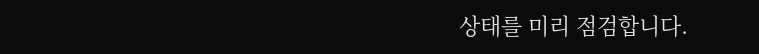상태를 미리 점검합니다.